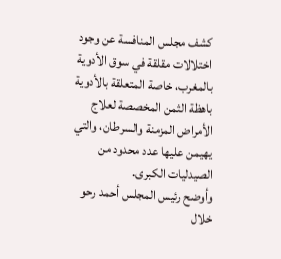كشف مجلس المنافسة عن وجود اختلالات مقلقة في سوق الأدوية بالمغرب، خاصة المتعلقة بالأدوية باهظة الثمن المخصصة لعلاج الأمراض المزمنة والسرطان، والتي يهيمن عليها عدد محدود من الصيدليات الكبرى.
وأوضح رئيس المجلس أحمد رحو خلال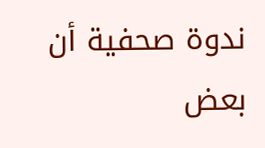ندوة صحفية أن بعض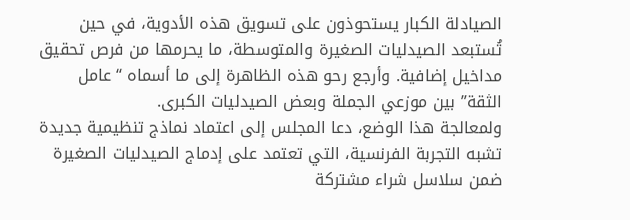الصيادلة الكبار يستحوذون على تسويق هذه الأدوية، في حين تُستبعد الصيدليات الصغيرة والمتوسطة، ما يحرمها من فرص تحقيق مداخيل إضافية. وأرجع رحو هذه الظاهرة إلى ما أسماه “عامل الثقة” بين موزعي الجملة وبعض الصيدليات الكبرى.
ولمعالجة هذا الوضع، دعا المجلس إلى اعتماد نماذج تنظيمية جديدة تشبه التجربة الفرنسية، التي تعتمد على إدماج الصيدليات الصغيرة ضمن سلاسل شراء مشتركة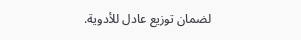لضمان توزيع عادل للأدوية.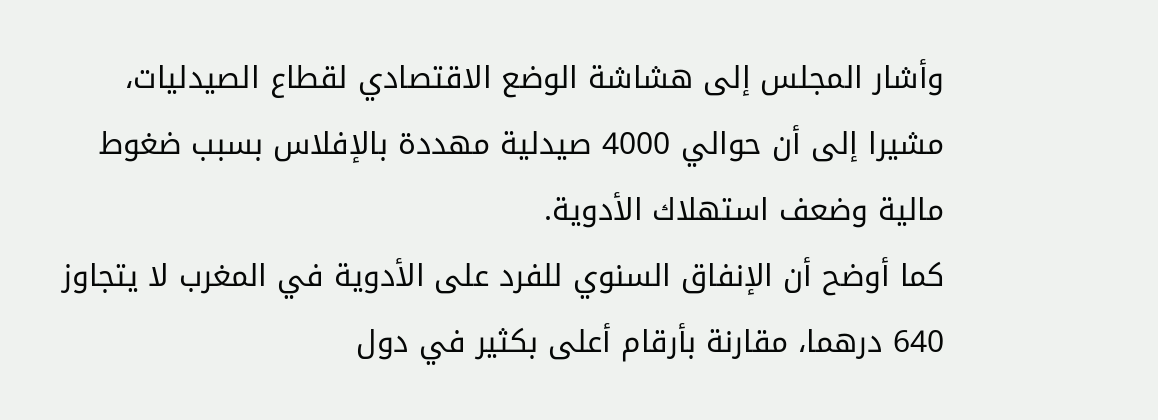وأشار المجلس إلى هشاشة الوضع الاقتصادي لقطاع الصيدليات، مشيرا إلى أن حوالي 4000 صيدلية مهددة بالإفلاس بسبب ضغوط مالية وضعف استهلاك الأدوية.
كما أوضح أن الإنفاق السنوي للفرد على الأدوية في المغرب لا يتجاوز 640 درهما، مقارنة بأرقام أعلى بكثير في دول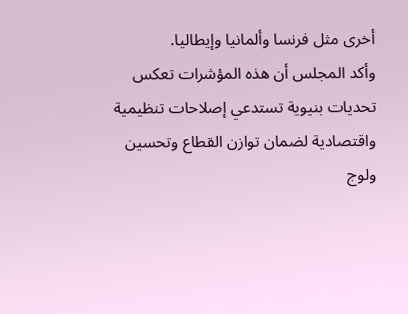أخرى مثل فرنسا وألمانيا وإيطاليا.
وأكد المجلس أن هذه المؤشرات تعكس تحديات بنيوية تستدعي إصلاحات تنظيمية واقتصادية لضمان توازن القطاع وتحسين ولوج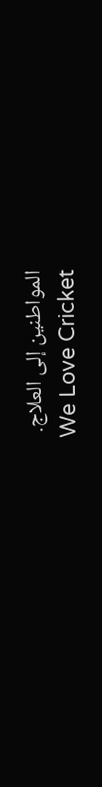المواطنين إلى العلاج.
We Love Cricket